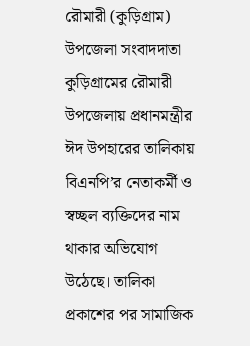রৌমারী (কুড়িগ্রাম) উপজেলা সংবাদদাতা
কুড়িগ্রামের রৌমারী উপজেলায় প্রধানমন্ত্রীর ঈদ উপহারের তালিকায় বিএনপি’র নেতাকর্মী ও স্বচ্ছল ব্যক্তিদের নাম থাকার অভিযোগ উঠেছে। তালিকা প্রকাশের পর সামাজিক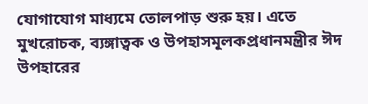যোগাযোগ মাধ্যমে তোলপাড় শুরু হয়। এতে মুখরোচক, ব্যঙ্গাত্বক ও উপহাসমূলকপ্রধানমন্ত্রীর ঈদ উপহারের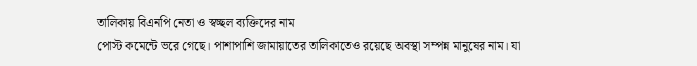তালিকায় বিএনপি নেতা ও স্বচ্ছল ব্যক্তিদের নাম
পোস্ট কমেন্টে ভরে গেছে। পাশাপাশি জামায়াতের তালিকাতেও রয়েছে অবস্থা সম্পন্ন মানুষের নাম। যা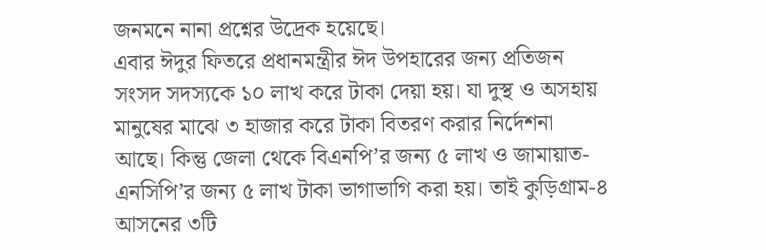জনমনে নানা প্রশ্নের উদ্রেক হয়েছে।
এবার ঈদুর ফিতরে প্রধানমন্ত্রীর ঈদ উপহারের জন্য প্রতিজন সংসদ সদস্যকে ১০ লাখ করে টাকা দেয়া হয়। যা দুস্থ ও অসহায় মানুষের মাঝে ৩ হাজার করে টাকা বিতরণ করার নির্দেশনা আছে। কিন্তু জেলা থেকে বিএনপি’র জন্য ৫ লাখ ও জামায়াত-এনসিপি’র জন্য ৫ লাখ টাকা ভাগাভাগি করা হয়। তাই কুড়িগ্রাম-৪ আসনের ৩টি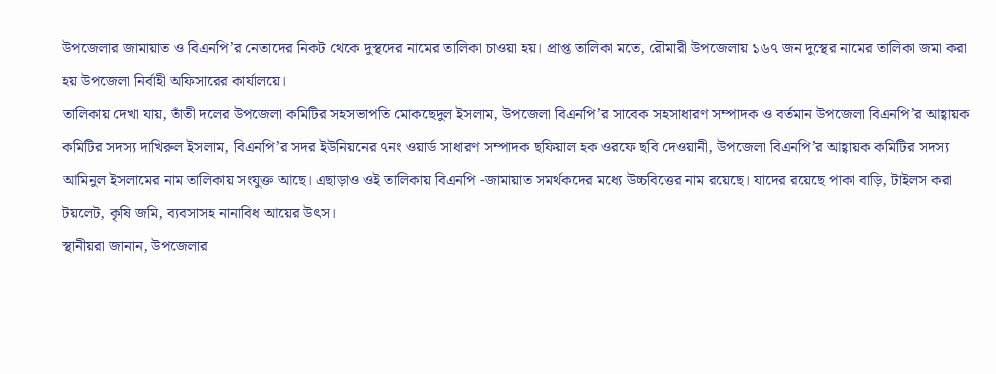উপজেলার জামায়াত ও বিএনপি’র নেতাদের নিকট থেকে দুস্থদের নামের তালিকা চাওয়া হয়। প্রাপ্ত তালিকা মতে, রৌমারী উপজেলায় ১৬৭ জন দুস্থের নামের তালিকা জমা করা হয় উপজেলা নির্বাহী অফিসারের কার্যালয়ে।
তালিকায় দেখা যায়, তাঁতী দলের উপজেলা কমিটির সহসভাপতি মোকছেদুল ইসলাম, উপজেলা বিএনপি’র সাবেক সহসাধারণ সম্পাদক ও বর্তমান উপজেলা বিএনপি’র আহ্বায়ক কমিটির সদস্য দাখিরুল ইসলাম, বিএনপি’র সদর ইউনিয়নের ৭নং ওয়ার্ড সাধারণ সম্পাদক ছফিয়াল হক ওরফে ছবি দেওয়ানী, উপজেলা বিএনপি’র আহ্বায়ক কমিটির সদস্য আমিনুল ইসলামের নাম তালিকায় সংযুক্ত আছে। এছাড়াও ওই তালিকায় বিএনপি -জামায়াত সমর্থকদের মধ্যে উচ্চবিত্তের নাম রয়েছে। যাদের রয়েছে পাকা বাড়ি, টাইলস করা টয়লেট, কৃষি জমি, ব্যবসাসহ নানাবিধ আয়ের উৎস।
স্থানীয়রা জানান, উপজেলার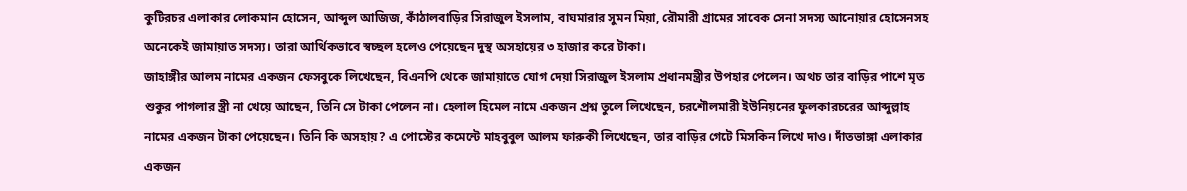কুটিরচর এলাকার লোকমান হোসেন, আব্দুল আজিজ, কাঁঠালবাড়ির সিরাজুল ইসলাম, বাঘমারার সুমন মিয়া, রৌমারী গ্রামের সাবেক সেনা সদস্য আনোয়ার হোসেনসহ অনেকেই জামায়াত সদস্য। তারা আর্থিকভাবে স্বচ্ছল হলেও পেয়েছেন দুস্থ অসহায়ের ৩ হাজার করে টাকা।
জাহাঙ্গীর আলম নামের একজন ফেসবুকে লিখেছেন, বিএনপি থেকে জামায়াতে যোগ দেয়া সিরাজুল ইসলাম প্রধানমন্ত্রীর উপহার পেলেন। অথচ তার বাড়ির পাশে মৃত শুকুর পাগলার স্ত্রী না খেয়ে আছেন, তিনি সে টাকা পেলেন না। হেলাল হিমেল নামে একজন প্রশ্ন তুলে লিখেছেন, চরশৌলমারী ইউনিয়নের ফুলকারচরের আব্দুল্লাহ নামের একজন টাকা পেয়েছেন। তিনি কি অসহায়? এ পোস্টের কমেন্টে মাহবুবুল আলম ফারুকী লিখেছেন, তার বাড়ির গেটে মিসকিন লিখে দাও। দাঁতভাঙ্গা এলাকার একজন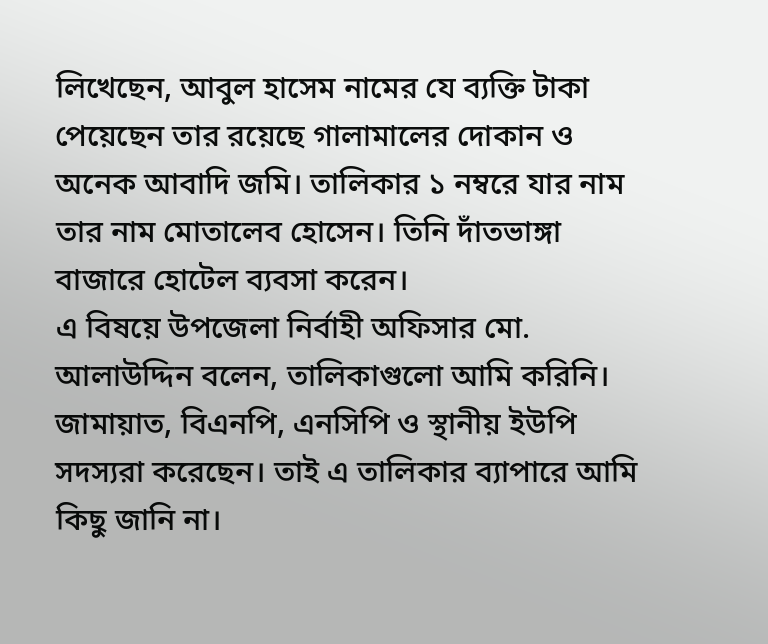লিখেছেন, আবুল হাসেম নামের যে ব্যক্তি টাকা পেয়েছেন তার রয়েছে গালামালের দোকান ও অনেক আবাদি জমি। তালিকার ১ নম্বরে যার নাম তার নাম মোতালেব হোসেন। তিনি দাঁতভাঙ্গা বাজারে হোটেল ব্যবসা করেন।
এ বিষয়ে উপজেলা নির্বাহী অফিসার মো. আলাউদ্দিন বলেন, তালিকাগুলো আমি করিনি। জামায়াত, বিএনপি, এনসিপি ও স্থানীয় ইউপি সদস্যরা করেছেন। তাই এ তালিকার ব্যাপারে আমি কিছু জানি না।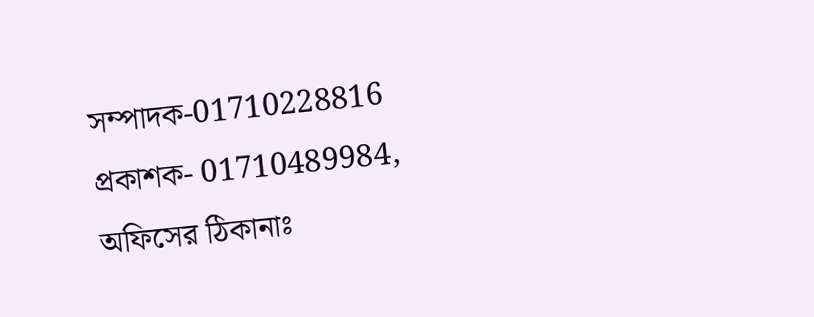সম্পাদক-01710228816
প্রকাশক- 01710489984,
অফিসের ঠিকানাঃ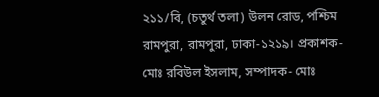২১১/বি, (চতুর্থ তলা) উলন রোড, পশ্চিম রামপুরা, রামপুরা, ঢাকা-১২১৯। প্রকাশক- মোঃ রবিউল ইসলাম, সম্পাদক- মোঃ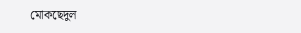মোকছেদুল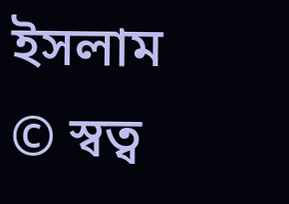ইসলাম
© স্বত্ব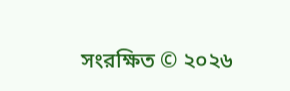সংরক্ষিত © ২০২৬